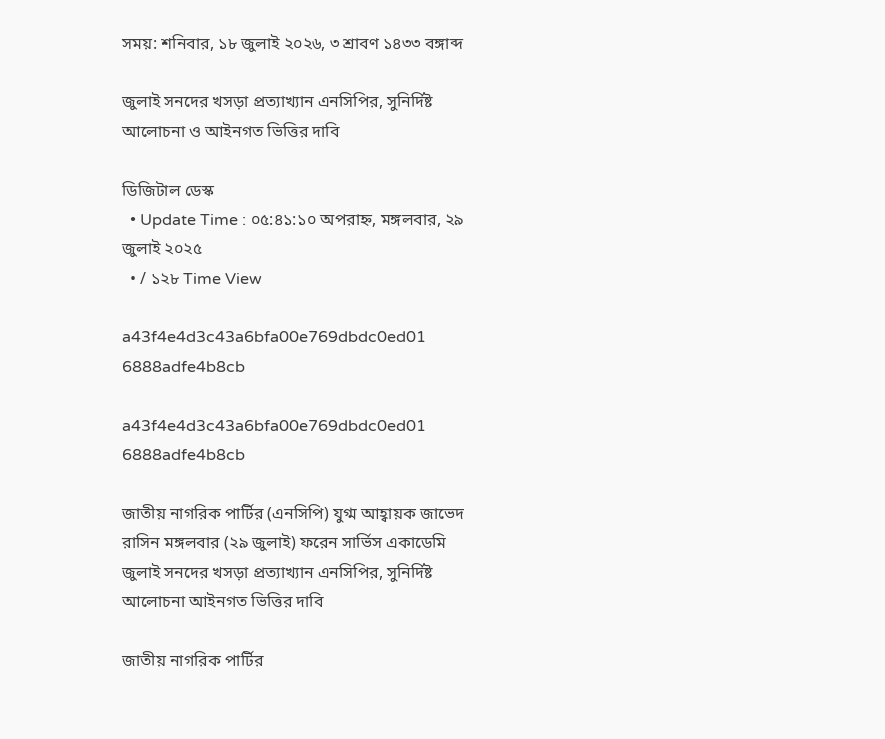সময়: শনিবার, ১৮ জুলাই ২০২৬, ৩ শ্রাবণ ১৪৩৩ বঙ্গাব্দ

জুলাই সনদের খসড়া প্রত্যাখ্যান এনসিপির, সুনির্দিষ্ট আলোচনা ও আইনগত ভিত্তির দাবি

ডিজিটাল ডেস্ক
  • Update Time : ০৫:৪১:১০ অপরাহ্ন, মঙ্গলবার, ২৯ জুলাই ২০২৫
  • / ১২৮ Time View

a43f4e4d3c43a6bfa00e769dbdc0ed01 6888adfe4b8cb

a43f4e4d3c43a6bfa00e769dbdc0ed01 6888adfe4b8cb

জাতীয় নাগরিক পার্টির (এনসিপি) যুগ্ম আহ্বায়ক জাভেদ রাসিন মঙ্গলবার (২৯ জুলাই) ফরেন সার্ভিস একাডেমি জুলাই সনদের খসড়া প্রত্যাখ্যান এনসিপির, সুনির্দিষ্ট আলোচনা আইনগত ভিত্তির দাবি

জাতীয় নাগরিক পার্টির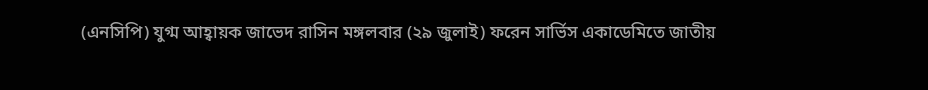(এনসিপি) যুগ্ম আহ্বায়ক জাভেদ রাসিন মঙ্গলবার (২৯ জুলাই) ফরেন সার্ভিস একাডেমিতে জাতীয়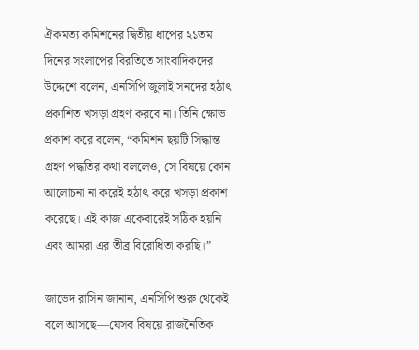ঐকমত্য কমিশনের দ্বিতীয় ধাপের ২১তম দিনের সংলাপের বিরতিতে সাংবাদিকদের উদ্দেশে বলেন, এনসিপি জুলাই সনদের হঠাৎ প্রকাশিত খসড়া গ্রহণ করবে না। তিনি ক্ষোভ প্রকাশ করে বলেন, “কমিশন ছয়টি সিদ্ধান্ত গ্রহণ পদ্ধতির কথা বললেও, সে বিষয়ে কোন আলোচনা না করেই হঠাৎ করে খসড়া প্রকাশ করেছে। এই কাজ একেবারেই সঠিক হয়নি এবং আমরা এর তীব্র বিরোধিতা করছি।”

জাভেদ রাসিন জানান, এনসিপি শুরু থেকেই বলে আসছে—যেসব বিষয়ে রাজনৈতিক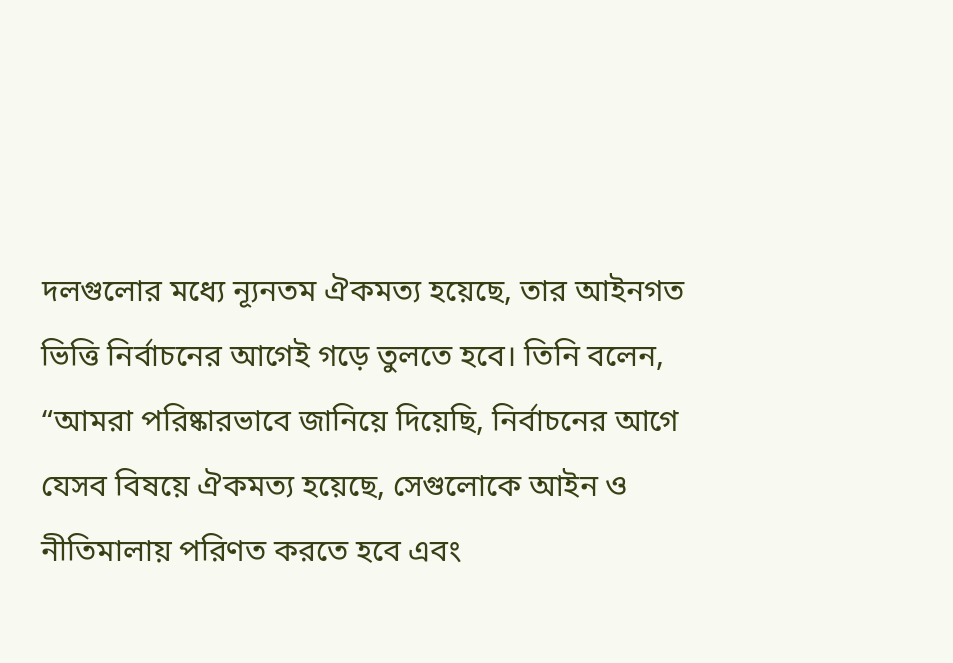দলগুলোর মধ্যে ন্যূনতম ঐকমত্য হয়েছে, তার আইনগত ভিত্তি নির্বাচনের আগেই গড়ে তুলতে হবে। তিনি বলেন, “আমরা পরিষ্কারভাবে জানিয়ে দিয়েছি, নির্বাচনের আগে যেসব বিষয়ে ঐকমত্য হয়েছে, সেগুলোকে আইন ও নীতিমালায় পরিণত করতে হবে এবং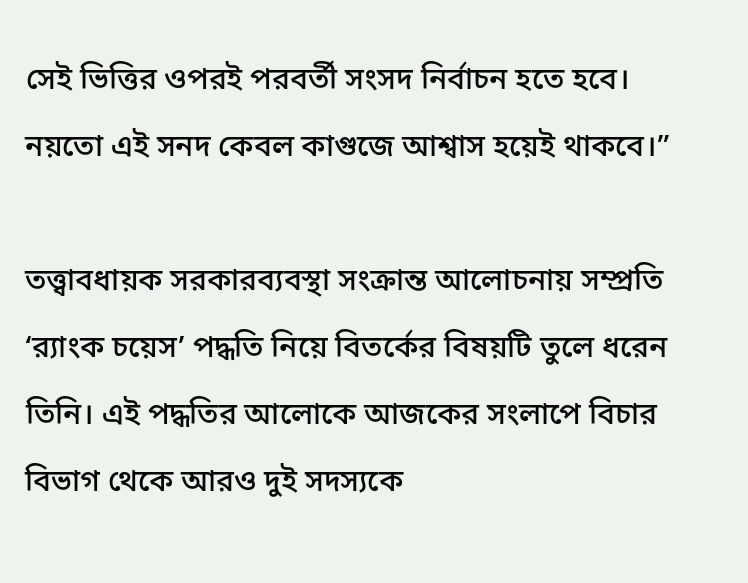সেই ভিত্তির ওপরই পরবর্তী সংসদ নির্বাচন হতে হবে। নয়তো এই সনদ কেবল কাগুজে আশ্বাস হয়েই থাকবে।”

তত্ত্বাবধায়ক সরকারব্যবস্থা সংক্রান্ত আলোচনায় সম্প্রতি ‘র‍্যাংক চয়েস’ পদ্ধতি নিয়ে বিতর্কের বিষয়টি তুলে ধরেন তিনি। এই পদ্ধতির আলোকে আজকের সংলাপে বিচার বিভাগ থেকে আরও দুই সদস্যকে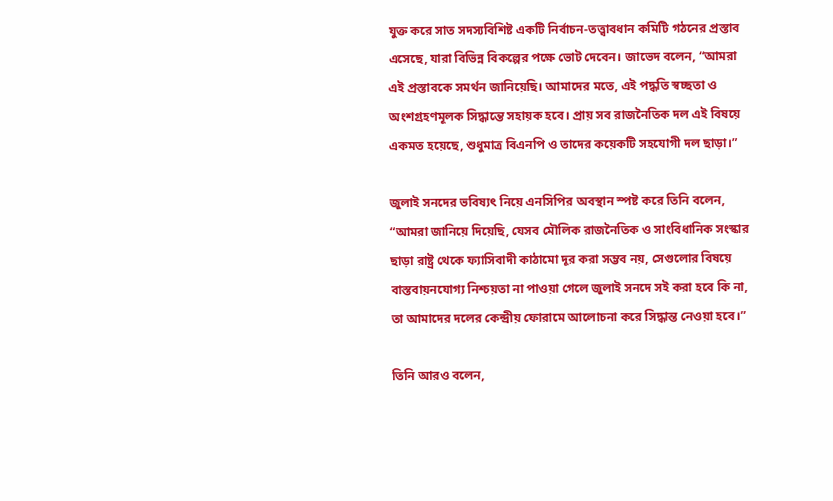যুক্ত করে সাত সদস্যবিশিষ্ট একটি নির্বাচন-তত্ত্বাবধান কমিটি গঠনের প্রস্তাব এসেছে, যারা বিভিন্ন বিকল্পের পক্ষে ভোট দেবেন। জাভেদ বলেন, “আমরা এই প্রস্তাবকে সমর্থন জানিয়েছি। আমাদের মতে, এই পদ্ধতি স্বচ্ছতা ও অংশগ্রহণমূলক সিদ্ধান্তে সহায়ক হবে। প্রায় সব রাজনৈতিক দল এই বিষয়ে একমত হয়েছে, শুধুমাত্র বিএনপি ও তাদের কয়েকটি সহযোগী দল ছাড়া।”

জুলাই সনদের ভবিষ্যৎ নিয়ে এনসিপির অবস্থান স্পষ্ট করে তিনি বলেন, “আমরা জানিয়ে দিয়েছি, যেসব মৌলিক রাজনৈতিক ও সাংবিধানিক সংস্কার ছাড়া রাষ্ট্র থেকে ফ্যাসিবাদী কাঠামো দূর করা সম্ভব নয়, সেগুলোর বিষয়ে বাস্তবায়নযোগ্য নিশ্চয়তা না পাওয়া গেলে জুলাই সনদে সই করা হবে কি না, তা আমাদের দলের কেন্দ্রীয় ফোরামে আলোচনা করে সিদ্ধান্ত নেওয়া হবে।”

তিনি আরও বলেন,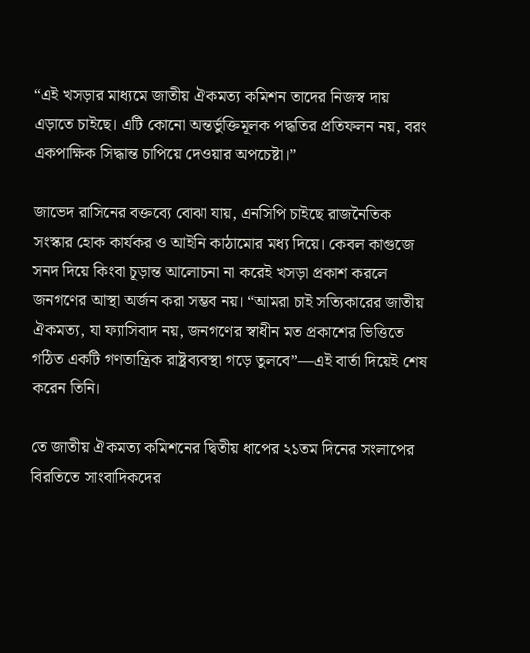“এই খসড়ার মাধ্যমে জাতীয় ঐকমত্য কমিশন তাদের নিজস্ব দায় এড়াতে চাইছে। এটি কোনো অন্তর্ভুক্তিমূলক পদ্ধতির প্রতিফলন নয়, বরং একপাক্ষিক সিদ্ধান্ত চাপিয়ে দেওয়ার অপচেষ্টা।”

জাভেদ রাসিনের বক্তব্যে বোঝা যায়, এনসিপি চাইছে রাজনৈতিক সংস্কার হোক কার্যকর ও আইনি কাঠামোর মধ্য দিয়ে। কেবল কাগুজে সনদ দিয়ে কিংবা চূড়ান্ত আলোচনা না করেই খসড়া প্রকাশ করলে জনগণের আস্থা অর্জন করা সম্ভব নয়। “আমরা চাই সত্যিকারের জাতীয় ঐকমত্য, যা ফ্যাসিবাদ নয়, জনগণের স্বাধীন মত প্রকাশের ভিত্তিতে গঠিত একটি গণতান্ত্রিক রাষ্ট্রব্যবস্থা গড়ে তুলবে”—এই বার্তা দিয়েই শেষ করেন তিনি।

তে জাতীয় ঐকমত্য কমিশনের দ্বিতীয় ধাপের ২১তম দিনের সংলাপের বিরতিতে সাংবাদিকদের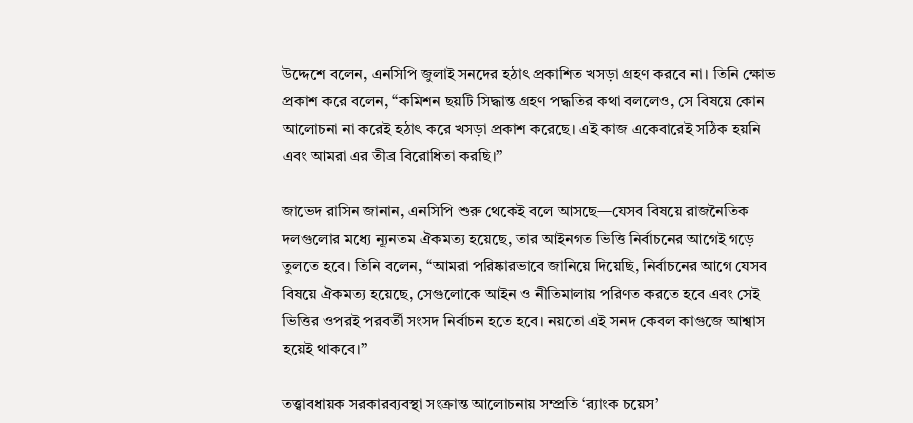উদ্দেশে বলেন, এনসিপি জুলাই সনদের হঠাৎ প্রকাশিত খসড়া গ্রহণ করবে না। তিনি ক্ষোভ প্রকাশ করে বলেন, “কমিশন ছয়টি সিদ্ধান্ত গ্রহণ পদ্ধতির কথা বললেও, সে বিষয়ে কোন আলোচনা না করেই হঠাৎ করে খসড়া প্রকাশ করেছে। এই কাজ একেবারেই সঠিক হয়নি এবং আমরা এর তীব্র বিরোধিতা করছি।”

জাভেদ রাসিন জানান, এনসিপি শুরু থেকেই বলে আসছে—যেসব বিষয়ে রাজনৈতিক দলগুলোর মধ্যে ন্যূনতম ঐকমত্য হয়েছে, তার আইনগত ভিত্তি নির্বাচনের আগেই গড়ে তুলতে হবে। তিনি বলেন, “আমরা পরিষ্কারভাবে জানিয়ে দিয়েছি, নির্বাচনের আগে যেসব বিষয়ে ঐকমত্য হয়েছে, সেগুলোকে আইন ও নীতিমালায় পরিণত করতে হবে এবং সেই ভিত্তির ওপরই পরবর্তী সংসদ নির্বাচন হতে হবে। নয়তো এই সনদ কেবল কাগুজে আশ্বাস হয়েই থাকবে।”

তত্ত্বাবধায়ক সরকারব্যবস্থা সংক্রান্ত আলোচনায় সম্প্রতি ‘র‍্যাংক চয়েস’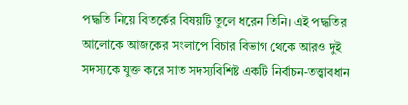পদ্ধতি নিয়ে বিতর্কের বিষয়টি তুলে ধরেন তিনি। এই পদ্ধতির আলোকে আজকের সংলাপে বিচার বিভাগ থেকে আরও দুই সদস্যকে যুক্ত করে সাত সদস্যবিশিষ্ট একটি নির্বাচন-তত্ত্বাবধান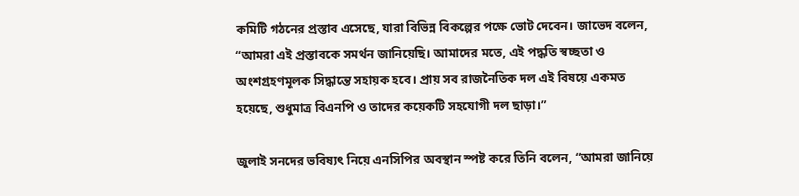কমিটি গঠনের প্রস্তাব এসেছে, যারা বিভিন্ন বিকল্পের পক্ষে ভোট দেবেন। জাভেদ বলেন, “আমরা এই প্রস্তাবকে সমর্থন জানিয়েছি। আমাদের মতে, এই পদ্ধতি স্বচ্ছতা ও অংশগ্রহণমূলক সিদ্ধান্তে সহায়ক হবে। প্রায় সব রাজনৈতিক দল এই বিষয়ে একমত হয়েছে, শুধুমাত্র বিএনপি ও তাদের কয়েকটি সহযোগী দল ছাড়া।”

জুলাই সনদের ভবিষ্যৎ নিয়ে এনসিপির অবস্থান স্পষ্ট করে তিনি বলেন, “আমরা জানিয়ে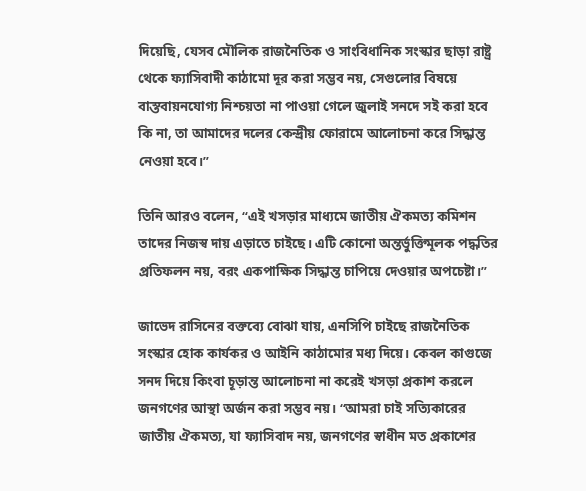দিয়েছি, যেসব মৌলিক রাজনৈতিক ও সাংবিধানিক সংস্কার ছাড়া রাষ্ট্র থেকে ফ্যাসিবাদী কাঠামো দূর করা সম্ভব নয়, সেগুলোর বিষয়ে বাস্তবায়নযোগ্য নিশ্চয়তা না পাওয়া গেলে জুলাই সনদে সই করা হবে কি না, তা আমাদের দলের কেন্দ্রীয় ফোরামে আলোচনা করে সিদ্ধান্ত নেওয়া হবে।”

তিনি আরও বলেন, “এই খসড়ার মাধ্যমে জাতীয় ঐকমত্য কমিশন তাদের নিজস্ব দায় এড়াতে চাইছে। এটি কোনো অন্তর্ভুক্তিমূলক পদ্ধতির প্রতিফলন নয়, বরং একপাক্ষিক সিদ্ধান্ত চাপিয়ে দেওয়ার অপচেষ্টা।”

জাভেদ রাসিনের বক্তব্যে বোঝা যায়, এনসিপি চাইছে রাজনৈতিক সংস্কার হোক কার্যকর ও আইনি কাঠামোর মধ্য দিয়ে। কেবল কাগুজে সনদ দিয়ে কিংবা চূড়ান্ত আলোচনা না করেই খসড়া প্রকাশ করলে জনগণের আস্থা অর্জন করা সম্ভব নয়। “আমরা চাই সত্যিকারের জাতীয় ঐকমত্য, যা ফ্যাসিবাদ নয়, জনগণের স্বাধীন মত প্রকাশের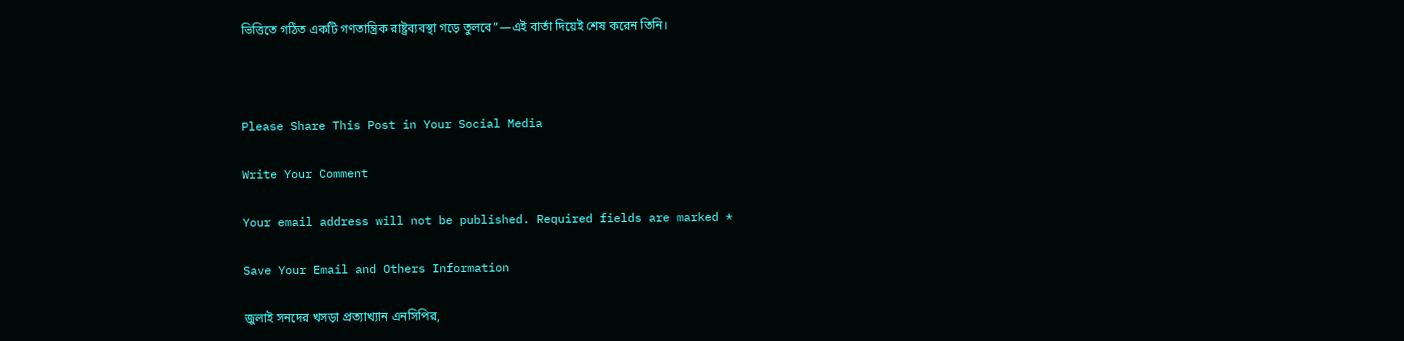ভিত্তিতে গঠিত একটি গণতান্ত্রিক রাষ্ট্রব্যবস্থা গড়ে তুলবে”—এই বার্তা দিয়েই শেষ করেন তিনি।



Please Share This Post in Your Social Media

Write Your Comment

Your email address will not be published. Required fields are marked *

Save Your Email and Others Information

জুলাই সনদের খসড়া প্রত্যাখ্যান এনসিপির,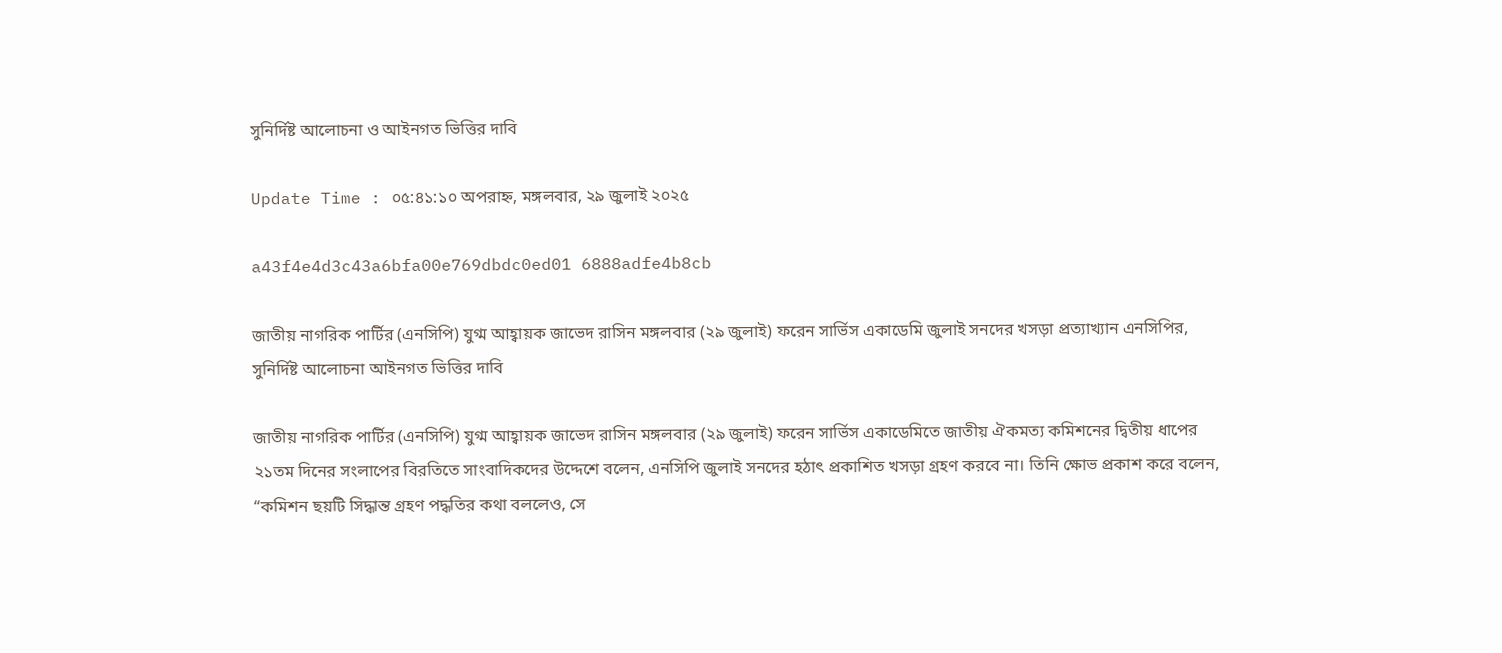সুনির্দিষ্ট আলোচনা ও আইনগত ভিত্তির দাবি

Update Time : ০৫:৪১:১০ অপরাহ্ন, মঙ্গলবার, ২৯ জুলাই ২০২৫

a43f4e4d3c43a6bfa00e769dbdc0ed01 6888adfe4b8cb

জাতীয় নাগরিক পার্টির (এনসিপি) যুগ্ম আহ্বায়ক জাভেদ রাসিন মঙ্গলবার (২৯ জুলাই) ফরেন সার্ভিস একাডেমি জুলাই সনদের খসড়া প্রত্যাখ্যান এনসিপির, সুনির্দিষ্ট আলোচনা আইনগত ভিত্তির দাবি

জাতীয় নাগরিক পার্টির (এনসিপি) যুগ্ম আহ্বায়ক জাভেদ রাসিন মঙ্গলবার (২৯ জুলাই) ফরেন সার্ভিস একাডেমিতে জাতীয় ঐকমত্য কমিশনের দ্বিতীয় ধাপের ২১তম দিনের সংলাপের বিরতিতে সাংবাদিকদের উদ্দেশে বলেন, এনসিপি জুলাই সনদের হঠাৎ প্রকাশিত খসড়া গ্রহণ করবে না। তিনি ক্ষোভ প্রকাশ করে বলেন, “কমিশন ছয়টি সিদ্ধান্ত গ্রহণ পদ্ধতির কথা বললেও, সে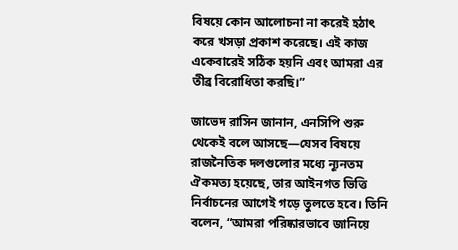বিষয়ে কোন আলোচনা না করেই হঠাৎ করে খসড়া প্রকাশ করেছে। এই কাজ একেবারেই সঠিক হয়নি এবং আমরা এর তীব্র বিরোধিতা করছি।”

জাভেদ রাসিন জানান, এনসিপি শুরু থেকেই বলে আসছে—যেসব বিষয়ে রাজনৈতিক দলগুলোর মধ্যে ন্যূনতম ঐকমত্য হয়েছে, তার আইনগত ভিত্তি নির্বাচনের আগেই গড়ে তুলতে হবে। তিনি বলেন, “আমরা পরিষ্কারভাবে জানিয়ে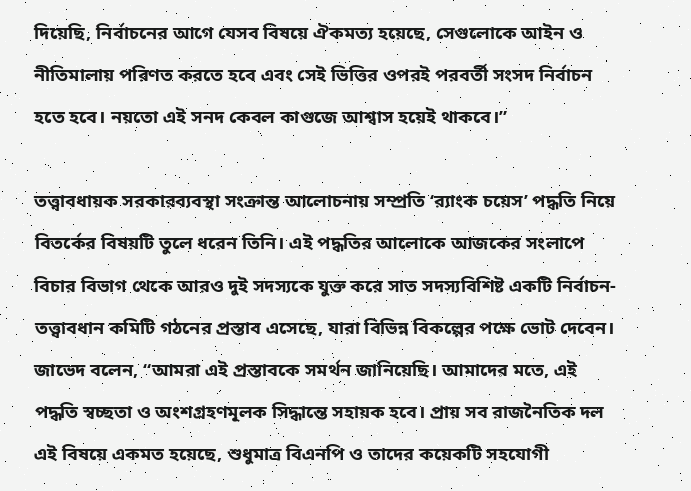দিয়েছি, নির্বাচনের আগে যেসব বিষয়ে ঐকমত্য হয়েছে, সেগুলোকে আইন ও নীতিমালায় পরিণত করতে হবে এবং সেই ভিত্তির ওপরই পরবর্তী সংসদ নির্বাচন হতে হবে। নয়তো এই সনদ কেবল কাগুজে আশ্বাস হয়েই থাকবে।”

তত্ত্বাবধায়ক সরকারব্যবস্থা সংক্রান্ত আলোচনায় সম্প্রতি ‘র‍্যাংক চয়েস’ পদ্ধতি নিয়ে বিতর্কের বিষয়টি তুলে ধরেন তিনি। এই পদ্ধতির আলোকে আজকের সংলাপে বিচার বিভাগ থেকে আরও দুই সদস্যকে যুক্ত করে সাত সদস্যবিশিষ্ট একটি নির্বাচন-তত্ত্বাবধান কমিটি গঠনের প্রস্তাব এসেছে, যারা বিভিন্ন বিকল্পের পক্ষে ভোট দেবেন। জাভেদ বলেন, “আমরা এই প্রস্তাবকে সমর্থন জানিয়েছি। আমাদের মতে, এই পদ্ধতি স্বচ্ছতা ও অংশগ্রহণমূলক সিদ্ধান্তে সহায়ক হবে। প্রায় সব রাজনৈতিক দল এই বিষয়ে একমত হয়েছে, শুধুমাত্র বিএনপি ও তাদের কয়েকটি সহযোগী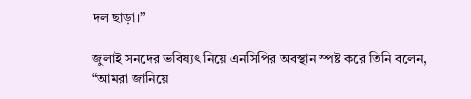দল ছাড়া।”

জুলাই সনদের ভবিষ্যৎ নিয়ে এনসিপির অবস্থান স্পষ্ট করে তিনি বলেন, “আমরা জানিয়ে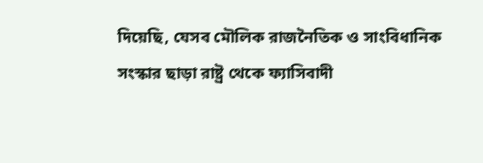দিয়েছি, যেসব মৌলিক রাজনৈতিক ও সাংবিধানিক সংস্কার ছাড়া রাষ্ট্র থেকে ফ্যাসিবাদী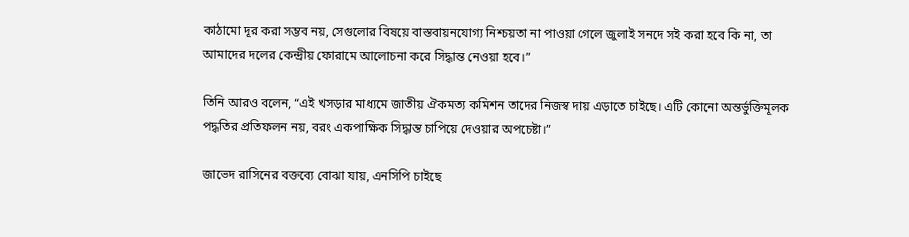কাঠামো দূর করা সম্ভব নয়, সেগুলোর বিষয়ে বাস্তবায়নযোগ্য নিশ্চয়তা না পাওয়া গেলে জুলাই সনদে সই করা হবে কি না, তা আমাদের দলের কেন্দ্রীয় ফোরামে আলোচনা করে সিদ্ধান্ত নেওয়া হবে।”

তিনি আরও বলেন, “এই খসড়ার মাধ্যমে জাতীয় ঐকমত্য কমিশন তাদের নিজস্ব দায় এড়াতে চাইছে। এটি কোনো অন্তর্ভুক্তিমূলক পদ্ধতির প্রতিফলন নয়, বরং একপাক্ষিক সিদ্ধান্ত চাপিয়ে দেওয়ার অপচেষ্টা।”

জাভেদ রাসিনের বক্তব্যে বোঝা যায়, এনসিপি চাইছে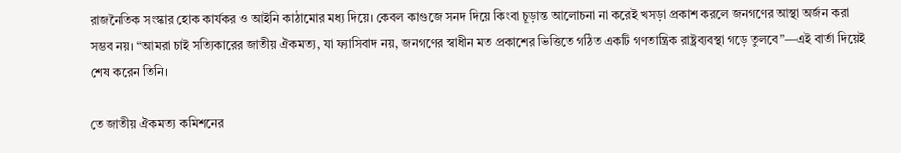রাজনৈতিক সংস্কার হোক কার্যকর ও আইনি কাঠামোর মধ্য দিয়ে। কেবল কাগুজে সনদ দিয়ে কিংবা চূড়ান্ত আলোচনা না করেই খসড়া প্রকাশ করলে জনগণের আস্থা অর্জন করা সম্ভব নয়। “আমরা চাই সত্যিকারের জাতীয় ঐকমত্য, যা ফ্যাসিবাদ নয়, জনগণের স্বাধীন মত প্রকাশের ভিত্তিতে গঠিত একটি গণতান্ত্রিক রাষ্ট্রব্যবস্থা গড়ে তুলবে”—এই বার্তা দিয়েই শেষ করেন তিনি।

তে জাতীয় ঐকমত্য কমিশনের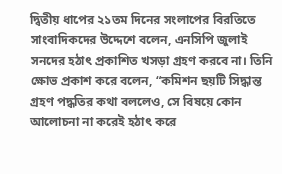দ্বিতীয় ধাপের ২১তম দিনের সংলাপের বিরতিতে সাংবাদিকদের উদ্দেশে বলেন, এনসিপি জুলাই সনদের হঠাৎ প্রকাশিত খসড়া গ্রহণ করবে না। তিনি ক্ষোভ প্রকাশ করে বলেন, “কমিশন ছয়টি সিদ্ধান্ত গ্রহণ পদ্ধতির কথা বললেও, সে বিষয়ে কোন আলোচনা না করেই হঠাৎ করে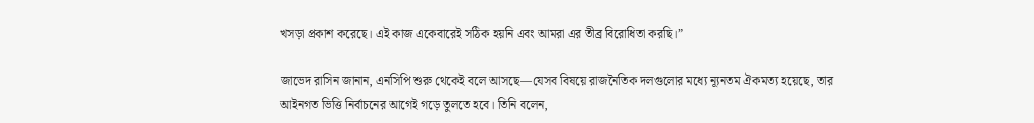খসড়া প্রকাশ করেছে। এই কাজ একেবারেই সঠিক হয়নি এবং আমরা এর তীব্র বিরোধিতা করছি।”

জাভেদ রাসিন জানান, এনসিপি শুরু থেকেই বলে আসছে—যেসব বিষয়ে রাজনৈতিক দলগুলোর মধ্যে ন্যূনতম ঐকমত্য হয়েছে, তার আইনগত ভিত্তি নির্বাচনের আগেই গড়ে তুলতে হবে। তিনি বলেন,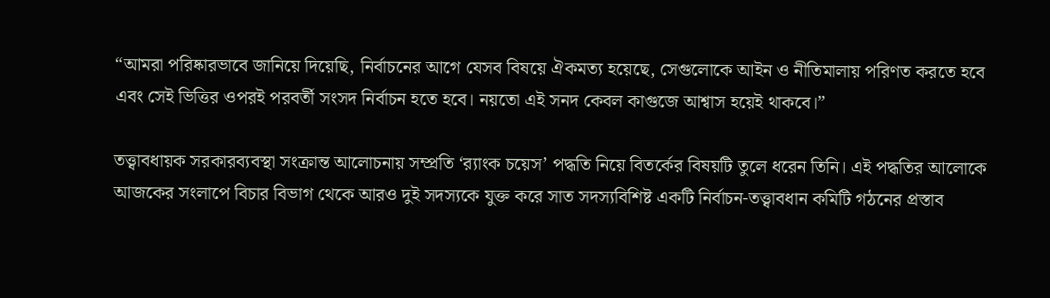“আমরা পরিষ্কারভাবে জানিয়ে দিয়েছি, নির্বাচনের আগে যেসব বিষয়ে ঐকমত্য হয়েছে, সেগুলোকে আইন ও নীতিমালায় পরিণত করতে হবে এবং সেই ভিত্তির ওপরই পরবর্তী সংসদ নির্বাচন হতে হবে। নয়তো এই সনদ কেবল কাগুজে আশ্বাস হয়েই থাকবে।”

তত্ত্বাবধায়ক সরকারব্যবস্থা সংক্রান্ত আলোচনায় সম্প্রতি ‘র‍্যাংক চয়েস’ পদ্ধতি নিয়ে বিতর্কের বিষয়টি তুলে ধরেন তিনি। এই পদ্ধতির আলোকে আজকের সংলাপে বিচার বিভাগ থেকে আরও দুই সদস্যকে যুক্ত করে সাত সদস্যবিশিষ্ট একটি নির্বাচন-তত্ত্বাবধান কমিটি গঠনের প্রস্তাব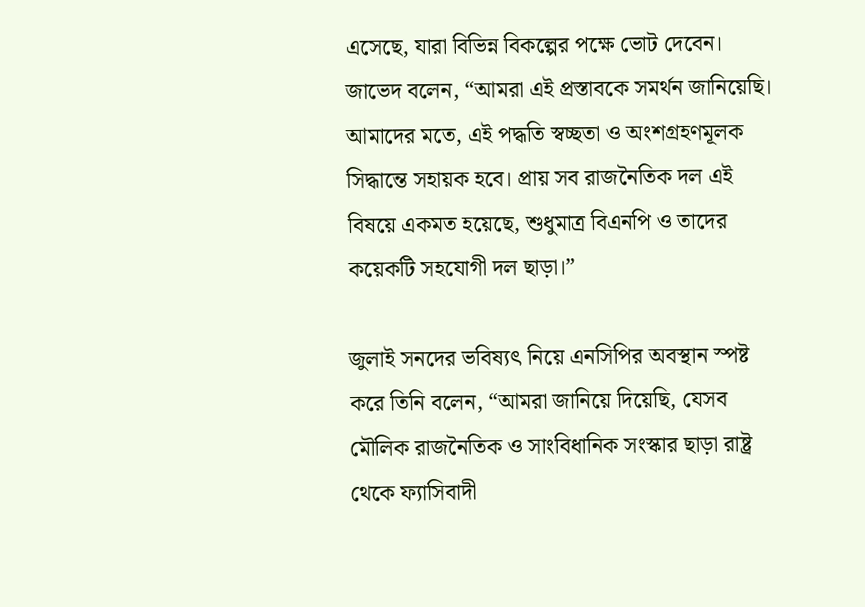এসেছে, যারা বিভিন্ন বিকল্পের পক্ষে ভোট দেবেন। জাভেদ বলেন, “আমরা এই প্রস্তাবকে সমর্থন জানিয়েছি। আমাদের মতে, এই পদ্ধতি স্বচ্ছতা ও অংশগ্রহণমূলক সিদ্ধান্তে সহায়ক হবে। প্রায় সব রাজনৈতিক দল এই বিষয়ে একমত হয়েছে, শুধুমাত্র বিএনপি ও তাদের কয়েকটি সহযোগী দল ছাড়া।”

জুলাই সনদের ভবিষ্যৎ নিয়ে এনসিপির অবস্থান স্পষ্ট করে তিনি বলেন, “আমরা জানিয়ে দিয়েছি, যেসব মৌলিক রাজনৈতিক ও সাংবিধানিক সংস্কার ছাড়া রাষ্ট্র থেকে ফ্যাসিবাদী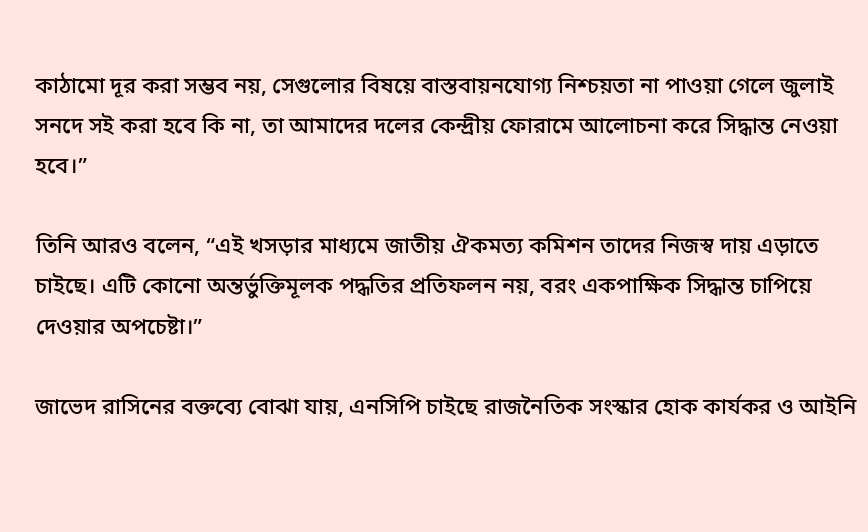কাঠামো দূর করা সম্ভব নয়, সেগুলোর বিষয়ে বাস্তবায়নযোগ্য নিশ্চয়তা না পাওয়া গেলে জুলাই সনদে সই করা হবে কি না, তা আমাদের দলের কেন্দ্রীয় ফোরামে আলোচনা করে সিদ্ধান্ত নেওয়া হবে।”

তিনি আরও বলেন, “এই খসড়ার মাধ্যমে জাতীয় ঐকমত্য কমিশন তাদের নিজস্ব দায় এড়াতে চাইছে। এটি কোনো অন্তর্ভুক্তিমূলক পদ্ধতির প্রতিফলন নয়, বরং একপাক্ষিক সিদ্ধান্ত চাপিয়ে দেওয়ার অপচেষ্টা।”

জাভেদ রাসিনের বক্তব্যে বোঝা যায়, এনসিপি চাইছে রাজনৈতিক সংস্কার হোক কার্যকর ও আইনি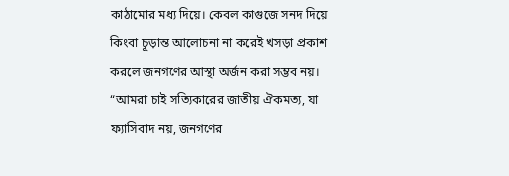কাঠামোর মধ্য দিয়ে। কেবল কাগুজে সনদ দিয়ে কিংবা চূড়ান্ত আলোচনা না করেই খসড়া প্রকাশ করলে জনগণের আস্থা অর্জন করা সম্ভব নয়। “আমরা চাই সত্যিকারের জাতীয় ঐকমত্য, যা ফ্যাসিবাদ নয়, জনগণের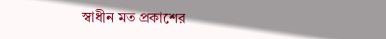স্বাধীন মত প্রকাশের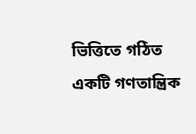ভিত্তিতে গঠিত একটি গণতান্ত্রিক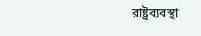রাষ্ট্রব্যবস্থা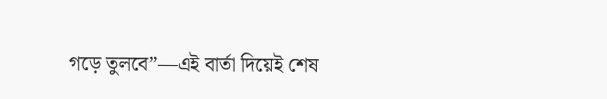গড়ে তুলবে”—এই বার্তা দিয়েই শেষ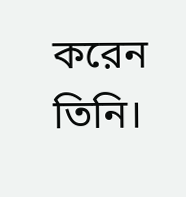করেন তিনি।